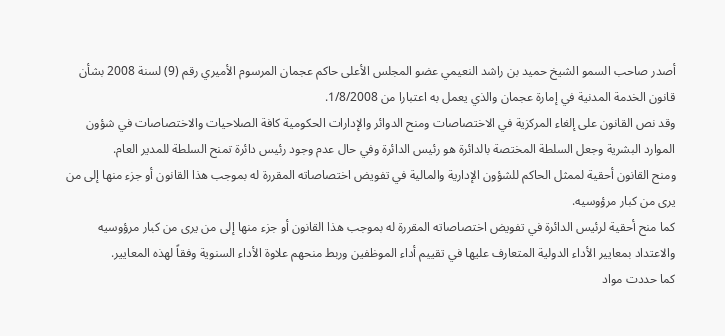أصدر صاحب السمو الشيخ حميد بن راشد النعيمي عضو المجلس الأعلى حاكم عجمان المرسوم الأميري رقم (9) لسنة 2008 بشأن قانون الخدمة المدنية في إمارة عجمان والذي يعمل به اعتبارا من 1/8/2008.
وقد نص القانون على إلغاء المركزية في الاختصاصات ومنح الدوائر والإدارات الحكومية كافة الصلاحيات والاختصاصات في شؤون الموارد البشرية وجعل السلطة المختصة بالدائرة هو رئيس الدائرة وفي حال عدم وجود رئيس دائرة تمنح السلطة للمدير العام.
ومنح القانون أحقية لممثل الحاكم للشؤون الإدارية والمالية في تفويض اختصاصاته المقررة له بموجب هذا القانون أو جزء منها إلى من يرى من كبار مرؤوسيه.
كما منح أحقية لرئيس الدائرة في تفويض اختصاصاته المقررة له بموجب هذا القانون أو جزء منها إلى من يرى من كبار مرؤوسيه والاعتداد بمعايير الأداء الدولية المتعارف عليها في تقييم أداء الموظفين وربط منحهم علاوة الأداء السنوية وفقاً لهذه المعايير.
كما حددت مواد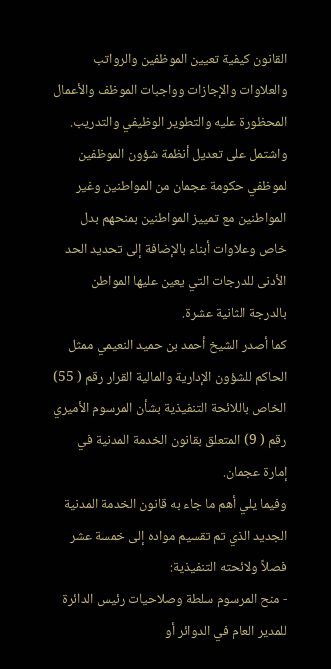القانون كيفية تعيين الموظفين والرواتب والعلاوات والإجازات وواجبات الموظف والأعمال المحظورة عليه والتطوير الوظيفي والتدريب.
واشتمل على تعديل أنظمة شؤون الموظفين لموظفي حكومة عجمان من المواطنين وغير المواطنين مع تمييز المواطنين بمنحهم بدل خاص وعلاوات أبناء بالإضافة إلى تحديد الحد الأدنى للدرجات التي يعين عليها المواطن بالدرجة الثانية عشرة.
كما أصدر الشيخ أحمد بن حميد النعيمي ممثل الحاكم للشؤون الإدارية والمالية القرار رقم ( 55) الخاص باللائحة التنفيذية بشأن المرسوم الأميري رقم ( 9) المتعلق بقانون الخدمة المدنية في إمارة عجمان.
وفيما يلي أهم ما جاء به قانون الخدمة المدنية الجديد الذي تم تقسيم مواده إلى خمسة عشر فصلاً ولائحته التنفيذية:
- منح المرسوم سلطة وصلاحيات رئيس الدائرة للمدير العام في الدوائر أو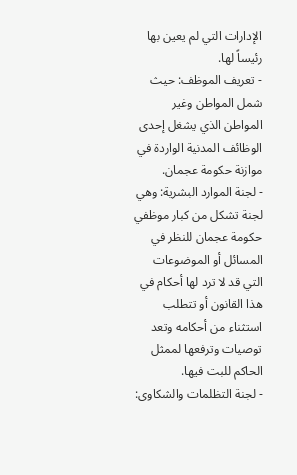الإدارات التي لم يعين بها رئيساً لها.
- تعريف الموظف: حيث شمل المواطن وغير المواطن الذي يشغل إحدى الوظائف المدنية الواردة في موازنة حكومة عجمان.
- لجنة الموارد البشرية: وهي لجنة تشكل من كبار موظفي حكومة عجمان للنظر في المسائل أو الموضوعات التي قد لا ترد لها أحكام في هذا القانون أو تتطلب استثناء من أحكامه وتعد توصيات وترفعها لممثل الحاكم للبت فيها.
- لجنة التظلمات والشكاوى: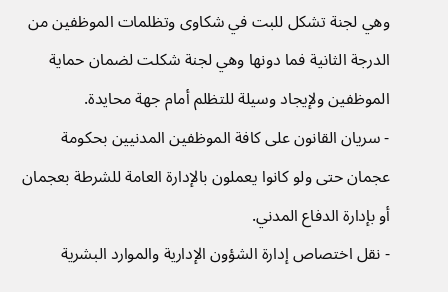وهي لجنة تشكل للبت في شكاوى وتظلمات الموظفين من الدرجة الثانية فما دونها وهي لجنة شكلت لضمان حماية الموظفين ولإيجاد وسيلة للتظلم أمام جهة محايدة.
- سريان القانون على كافة الموظفين المدنيين بحكومة عجمان حتى ولو كانوا يعملون بالإدارة العامة للشرطة بعجمان أو بإدارة الدفاع المدني.
- نقل اختصاص إدارة الشؤون الإدارية والموارد البشرية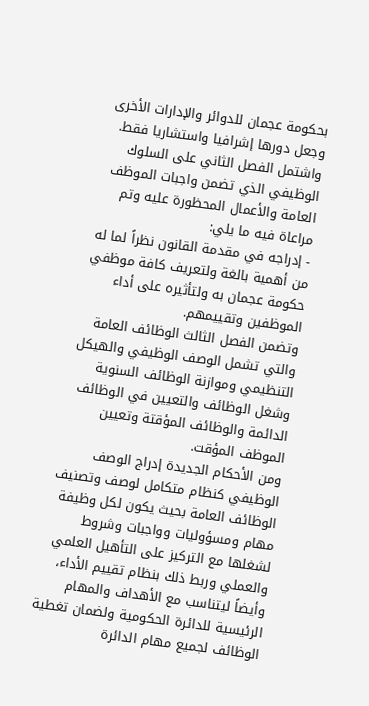بحكومة عجمان للدوائر والإدارات الأخرى وجعل دورها إشرافيا واستشاريا فقط.
واشتمل الفصل الثاني على السلوك الوظيفي الذي تضمن واجبات الموظف العامة والأعمال المحظورة عليه وتم مراعاة فيه ما يلي:
- إدراجه في مقدمة القانون نظراً لما له من أهمية بالغة ولتعريف كافة موظفي حكومة عجمان به ولتأثيره على أداء الموظفين وتقييمهم.
وتضمن الفصل الثالث الوظائف العامة والتي تشمل الوصف الوظيفي والهيكل التنظيمي وموازنة الوظائف السنوية وشغل الوظائف والتعيين في الوظائف الدائمة والوظائف المؤقتة وتعيين الموظف المؤقت.
ومن الأحكام الجديدة إدراج الوصف الوظيفي كنظام متكامل لوصف وتصنيف الوظائف العامة بحيث يكون لكل وظيفة مهام ومسؤوليات وواجبات وشروط لشغلها مع التركيز على التأهيل العلمي والعملي وربط ذلك بنظام تقييم الأداء، وأيضاً ليتناسب مع الأهداف والمهام الرئيسية للدائرة الحكومية ولضمان تغطية الوظائف لجميع مهام الدائرة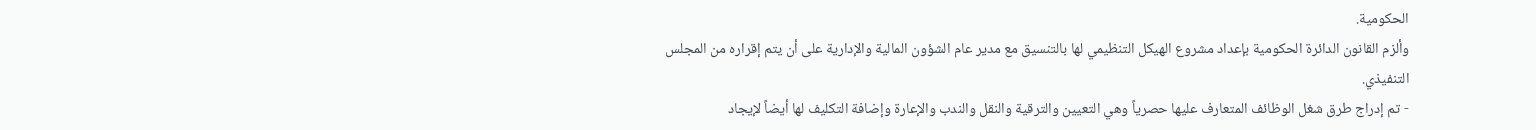الحكومية.
وألزم القانون الدائرة الحكومية بإعداد مشروع الهيكل التنظيمي لها بالتنسيق مع مدير عام الشؤون المالية والإدارية على أن يتم إقراره من المجلس التنفيذي.
- تم إدراج طرق شغل الوظائف المتعارف عليها حصرياً وهي التعيين والترقية والنقل والندب والإعارة وإضافة التكليف لها أيضاً لإيجاد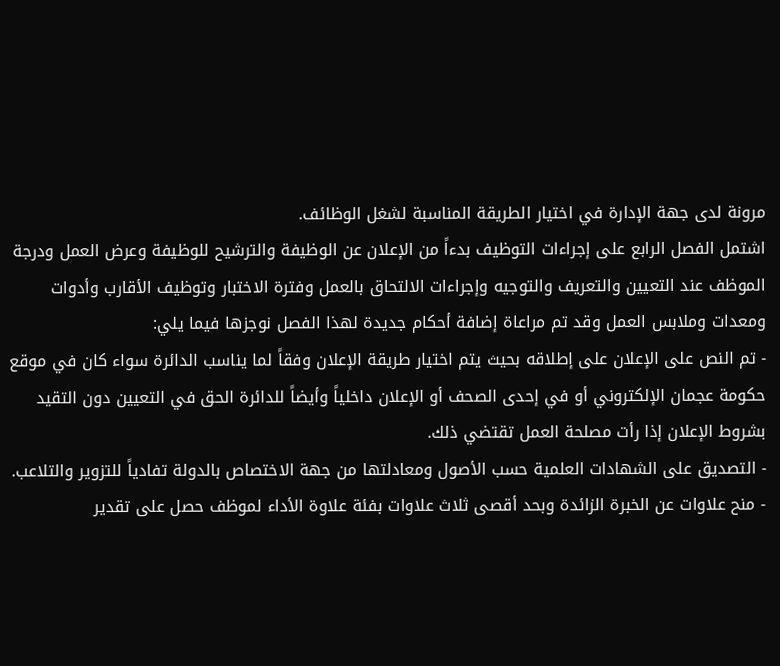مرونة لدى جهة الإدارة في اختيار الطريقة المناسبة لشغل الوظائف.
اشتمل الفصل الرابع على إجراءات التوظيف بدءاً من الإعلان عن الوظيفة والترشيح للوظيفة وعرض العمل ودرجة الموظف عند التعيين والتعريف والتوجيه وإجراءات الالتحاق بالعمل وفترة الاختبار وتوظيف الأقارب وأدوات ومعدات وملابس العمل وقد تم مراعاة إضافة أحكام جديدة لهذا الفصل نوجزها فيما يلي:
- تم النص على الإعلان على إطلاقه بحيث يتم اختيار طريقة الإعلان وفقاً لما يناسب الدائرة سواء كان في موقع حكومة عجمان الإلكتروني أو في إحدى الصحف أو الإعلان داخلياً وأيضاً للدائرة الحق في التعيين دون التقيد بشروط الإعلان إذا رأت مصلحة العمل تقتضي ذلك.
- التصديق على الشهادات العلمية حسب الأصول ومعادلتها من جهة الاختصاص بالدولة تفادياً للتزوير والتلاعب.
- منح علاوات عن الخبرة الزائدة وبحد أقصى ثلاث علاوات بفئة علاوة الأداء لموظف حصل على تقدير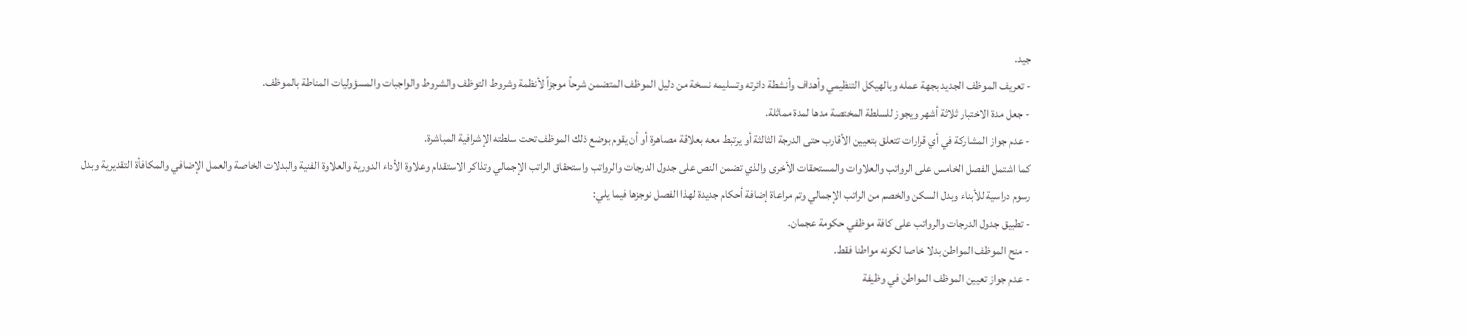جيد.
- تعريف الموظف الجديد بجهة عمله وبالهيكل التنظيمي وأهداف وأنشطة دائرته وتسليمه نسخة من دليل الموظف المتضمن شرحاً موجزاً لأنظمة وشروط التوظف والشروط والواجبات والمسؤوليات المناطة بالموظف.
- جعل مدة الاختبار ثلاثة أشهر ويجوز للسلطة المختصة مدها لمدة مماثلة.
- عدم جواز المشاركة في أي قرارات تتعلق بتعيين الأقارب حتى الدرجة الثالثة أو يرتبط معه بعلاقة مصاهرة أو أن يقوم بوضع ذلك الموظف تحت سلطته الإشرافية المباشرة.
كما اشتمل الفصل الخامس على الرواتب والعلاوات والمستحقات الأخرى والذي تضمن النص على جدول الدرجات والرواتب واستحقاق الراتب الإجمالي وتذاكر الاستقدام وعلاوة الأداء الدورية والعلاوة الفنية والبدلات الخاصة والعمل الإضافي والمكافأة التقديرية وبدل رسوم دراسية للأبناء وبدل السكن والخصم من الراتب الإجمالي وتم مراعاة إضافة أحكام جديدة لهذا الفصل نوجزها فيما يلي:
- تطبيق جدول الدرجات والرواتب على كافة موظفي حكومة عجمان.
- منح الموظف المواطن بدلا خاصا لكونه مواطنا فقط.
- عدم جواز تعيين الموظف المواطن في وظيفة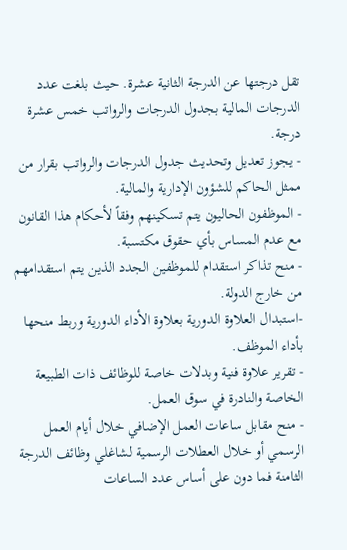تقل درجتها عن الدرجة الثانية عشرة. حيث بلغت عدد الدرجات المالية بجدول الدرجات والرواتب خمس عشرة درجة.
- يجوز تعديل وتحديث جدول الدرجات والرواتب بقرار من ممثل الحاكم للشؤون الإدارية والمالية.
- الموظفون الحاليون يتم تسكينهم وفقاً لأحكام هذا القانون مع عدم المساس بأي حقوق مكتسبة.
- منح تذاكر استقدام للموظفين الجدد الذين يتم استقدامهم من خارج الدولة.
-استبدال العلاوة الدورية بعلاوة الأداء الدورية وربط منحها بأداء الموظف.
- تقرير علاوة فنية وبدلات خاصة للوظائف ذات الطبيعة الخاصة والنادرة في سوق العمل.
- منح مقابل ساعات العمل الإضافي خلال أيام العمل الرسمي أو خلال العطلات الرسمية لشاغلي وظائف الدرجة الثامنة فما دون على أساس عدد الساعات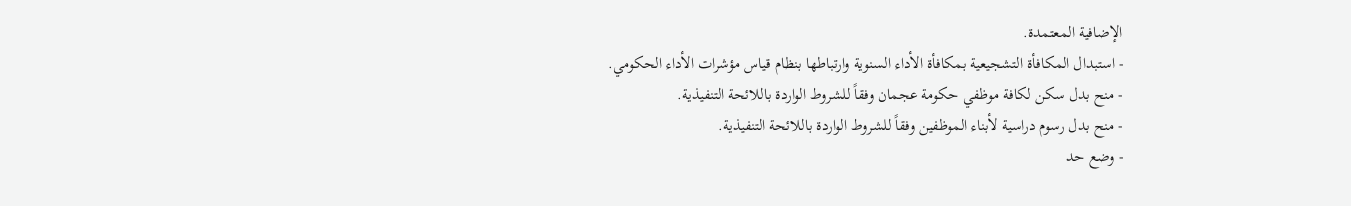الإضافية المعتمدة.
- استبدال المكافأة التشجيعية بمكافأة الأداء السنوية وارتباطها بنظام قياس مؤشرات الأداء الحكومي.
- منح بدل سكن لكافة موظفي حكومة عجمان وفقاً للشروط الواردة باللائحة التنفيذية.
- منح بدل رسوم دراسية لأبناء الموظفين وفقاً للشروط الواردة باللائحة التنفيذية.
- وضع حد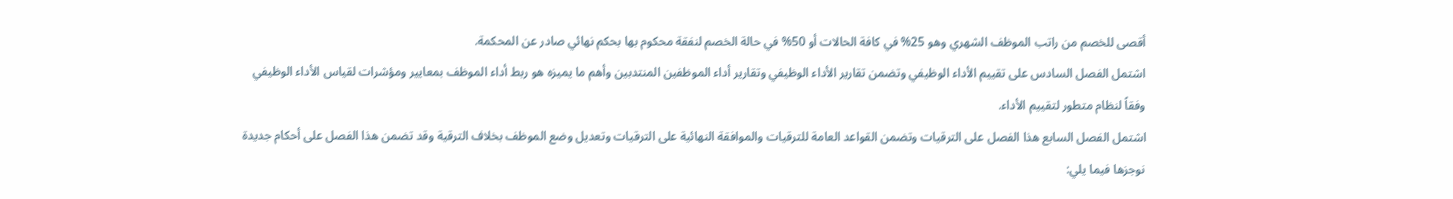أقصى للخصم من راتب الموظف الشهري وهو 25% في كافة الحالات أو 50% في حالة الخصم لنفقة محكوم بها بحكم نهائي صادر عن المحكمة.
اشتمل الفصل السادس على تقييم الأداء الوظيفي وتضمن تقارير الأداء الوظيفي وتقارير أداء الموظفين المنتدبين وأهم ما يميزه هو ربط أداء الموظف بمعايير ومؤشرات لقياس الأداء الوظيفي وفقاً لنظام متطور لتقييم الأداء.
اشتمل الفصل السابع هذا الفصل على الترقيات وتضمن القواعد العامة للترقيات والموافقة النهائية على الترقيات وتعديل وضع الموظف بخلاف الترقية وقد تضمن هذا الفصل على أحكام جديدة نوجزها فيما يلي: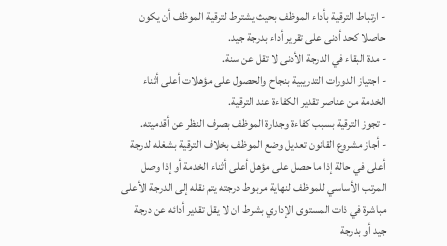- ارتباط الترقية بأداء الموظف بحيث يشترط لترقية الموظف أن يكون حاصلا كحد أدنى على تقرير أداء بدرجة جيد.
- مدة البقاء في الدرجة الأدنى لا تقل عن سنة.
- اجتياز الدورات التدريبية بنجاح والحصول على مؤهلات أعلى أثناء الخدمة من عناصر تقدير الكفاءة عند الترقية.
- تجوز الترقية بسبب كفاءة وجدارة الموظف بصرف النظر عن أقدميته.
- أجاز مشروع القانون تعديل وضع الموظف بخلاف الترقية بشغله لدرجة أعلى في حالة إذا ما حصل على مؤهل أعلى أثناء الخدمة أو إذا وصل المرتب الأساسي للموظف لنهاية مربوط درجته يتم نقله إلى الدرجة الأعلى مباشرة في ذات المستوى الإداري بشرط ان لا يقل تقدير أدائه عن درجة جيد أو بدرجة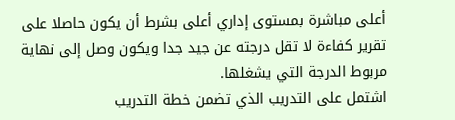أعلى مباشرة بمستوى إداري أعلى بشرط أن يكون حاصلا على تقرير كفاءة لا تقل درجته عن جيد جدا ويكون وصل إلى نهاية مربوط الدرجة التي يشغلها.
اشتمل على التدريب الذي تضمن خطة التدريب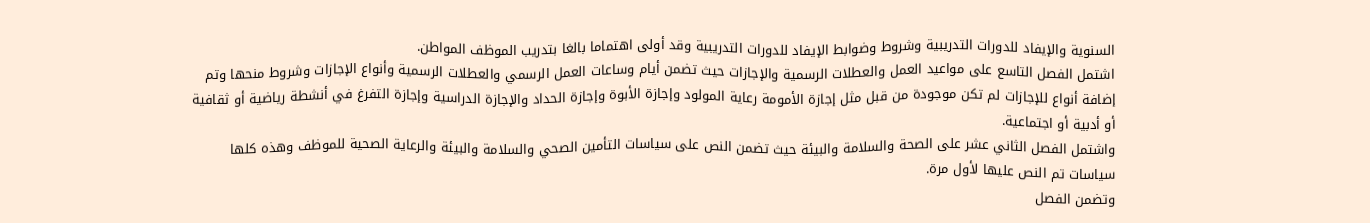السنوية والإيفاد للدورات التدريبية وشروط وضوابط الإيفاد للدورات التدريبية وقد أولى اهتماما بالغا بتدريب الموظف المواطن.
اشتمل الفصل التاسع على مواعيد العمل والعطلات الرسمية والإجازات حيث تضمن أيام وساعات العمل الرسمي والعطلات الرسمية وأنواع الإجازات وشروط منحها وتم إضافة أنواع للإجازات لم تكن موجودة من قبل مثل إجازة الأمومة رعاية المولود وإجازة الأبوة وإجازة الحداد والإجازة الدراسية وإجازة التفرغ في أنشطة رياضية أو ثقافية أو أدبية أو اجتماعية.
واشتمل الفصل الثاني عشر على الصحة والسلامة والبيئة حيث تضمن النص على سياسات التأمين الصحي والسلامة والبيئة والرعاية الصحية للموظف وهذه كلها سياسات تم النص عليها لأول مرة.
وتضمن الفصل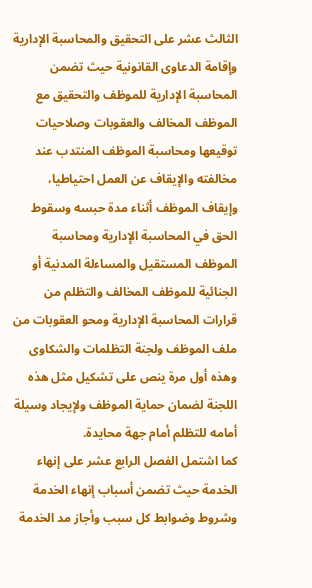الثالث عشر على التحقيق والمحاسبة الإدارية وإقامة الدعاوى القانونية حيث تضمن المحاسبة الإدارية للموظف والتحقيق مع الموظف المخالف والعقوبات وصلاحيات توقيعها ومحاسبة الموظف المنتدب عند مخالفته والإيقاف عن العمل احتياطيا، وإيقاف الموظف أثناء مدة حبسه وسقوط الحق في المحاسبة الإدارية ومحاسبة الموظف المستقيل والمساءلة المدنية أو الجنائية للموظف المخالف والتظلم من قرارات المحاسبة الإدارية ومحو العقوبات من ملف الموظف ولجنة التظلمات والشكاوى وهذه أول مرة ينص على تشكيل مثل هذه اللجنة لضمان حماية الموظف ولإيجاد وسيلة أمامه للتظلم أمام جهة محايدة.
كما اشتمل الفصل الرابع عشر على إنهاء الخدمة حيث تضمن أسباب إنهاء الخدمة وشروط وضوابط كل سبب وأجاز مد الخدمة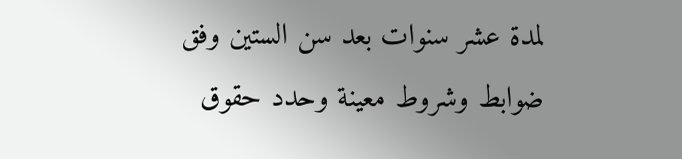لمدة عشر سنوات بعد سن الستين وفق ضوابط وشروط معينة وحدد حقوق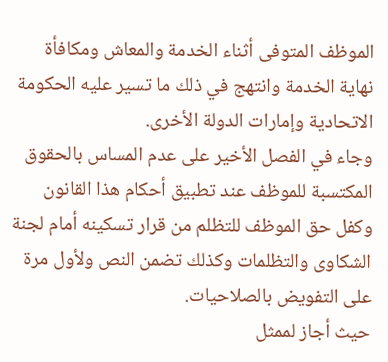الموظف المتوفى أثناء الخدمة والمعاش ومكافأة نهاية الخدمة وانتهج في ذلك ما تسير عليه الحكومة الاتحادية وإمارات الدولة الأخرى.
وجاء في الفصل الأخير على عدم المساس بالحقوق المكتسبة للموظف عند تطبيق أحكام هذا القانون وكفل حق الموظف للتظلم من قرار تسكينه أمام لجنة الشكاوى والتظلمات وكذلك تضمن النص ولأول مرة على التفويض بالصلاحيات.
حيث أجاز لممثل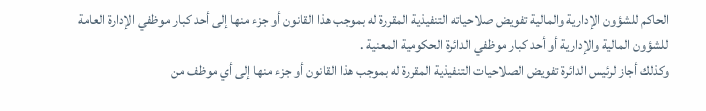الحاكم للشؤون الإدارية والمالية تفويض صلاحياته التنفيذية المقررة له بموجب هذا القانون أو جزء منها إلى أحد كبار موظفي الإدارة العامة للشؤون المالية والإدارية أو أحد كبار موظفي الدائرة الحكومية المعنية .
وكذلك أجاز لرئيس الدائرة تفويض الصلاحيات التنفيذية المقررة له بموجب هذا القانون أو جزء منها إلى أي موظف من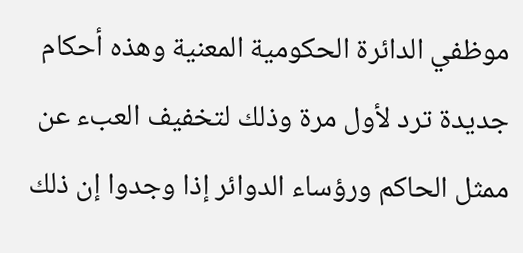موظفي الدائرة الحكومية المعنية وهذه أحكام جديدة ترد لأول مرة وذلك لتخفيف العبء عن ممثل الحاكم ورؤساء الدوائر إذا وجدوا إن ذلك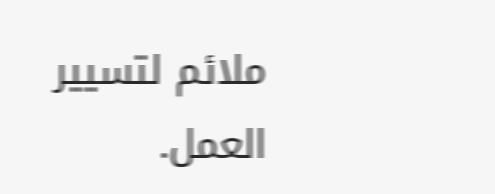ملائم لتسيير العمل.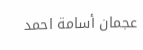عجمان أسامة احمد